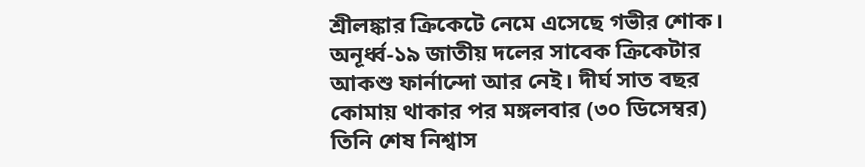শ্রীলঙ্কার ক্রিকেটে নেমে এসেছে গভীর শোক। অনূর্ধ্ব-১৯ জাতীয় দলের সাবেক ক্রিকেটার আকশু ফার্নান্দো আর নেই। দীর্ঘ সাত বছর কোমায় থাকার পর মঙ্গলবার (৩০ ডিসেম্বর) তিনি শেষ নিশ্বাস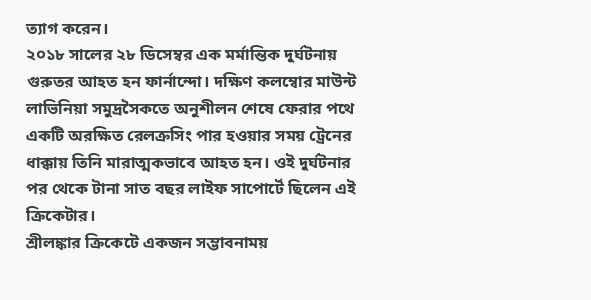ত্যাগ করেন।
২০১৮ সালের ২৮ ডিসেম্বর এক মর্মান্তিক দুর্ঘটনায় গুরুতর আহত হন ফার্নান্দো। দক্ষিণ কলম্বোর মাউন্ট লাভিনিয়া সমুদ্রসৈকতে অনুশীলন শেষে ফেরার পথে একটি অরক্ষিত রেলক্রসিং পার হওয়ার সময় ট্রেনের ধাক্কায় তিনি মারাত্মকভাবে আহত হন। ওই দুর্ঘটনার পর থেকে টানা সাত বছর লাইফ সাপোর্টে ছিলেন এই ক্রিকেটার।
শ্রীলঙ্কার ক্রিকেটে একজন সম্ভাবনাময়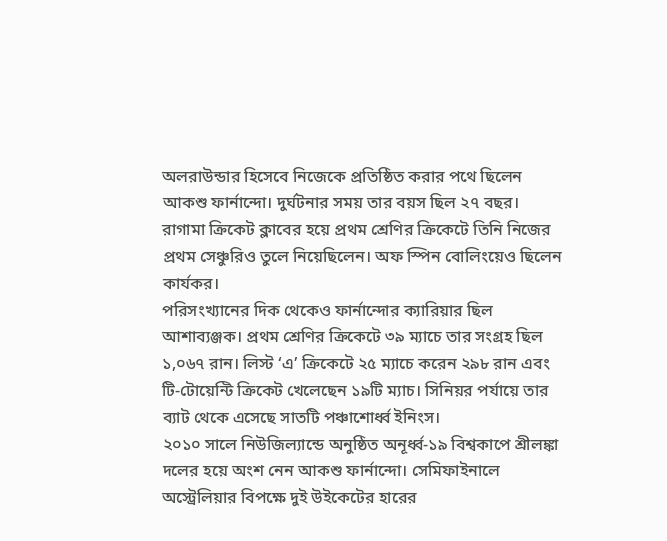অলরাউন্ডার হিসেবে নিজেকে প্রতিষ্ঠিত করার পথে ছিলেন আকশু ফার্নান্দো। দুর্ঘটনার সময় তার বয়স ছিল ২৭ বছর। রাগামা ক্রিকেট ক্লাবের হয়ে প্রথম শ্রেণির ক্রিকেটে তিনি নিজের প্রথম সেঞ্চুরিও তুলে নিয়েছিলেন। অফ স্পিন বোলিংয়েও ছিলেন কার্যকর।
পরিসংখ্যানের দিক থেকেও ফার্নান্দোর ক্যারিয়ার ছিল আশাব্যঞ্জক। প্রথম শ্রেণির ক্রিকেটে ৩৯ ম্যাচে তার সংগ্রহ ছিল ১,০৬৭ রান। লিস্ট ‘এ’ ক্রিকেটে ২৫ ম্যাচে করেন ২৯৮ রান এবং টি-টোয়েন্টি ক্রিকেট খেলেছেন ১৯টি ম্যাচ। সিনিয়র পর্যায়ে তার ব্যাট থেকে এসেছে সাতটি পঞ্চাশোর্ধ্ব ইনিংস।
২০১০ সালে নিউজিল্যান্ডে অনুষ্ঠিত অনূর্ধ্ব-১৯ বিশ্বকাপে শ্রীলঙ্কা দলের হয়ে অংশ নেন আকশু ফার্নান্দো। সেমিফাইনালে অস্ট্রেলিয়ার বিপক্ষে দুই উইকেটের হারের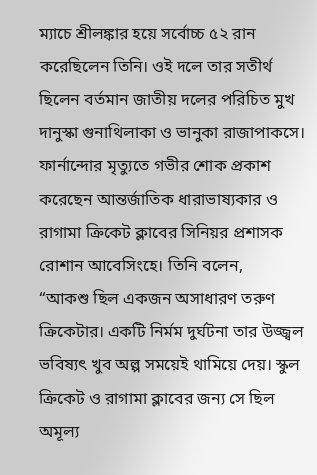ম্যাচে শ্রীলঙ্কার হয়ে সর্বোচ্চ ৫২ রান করেছিলেন তিনি। ওই দলে তার সতীর্থ ছিলেন বর্তমান জাতীয় দলের পরিচিত মুখ দানুস্কা গুনাথিলাকা ও ভানুকা রাজাপাকসে।
ফার্নান্দোর মৃত্যুতে গভীর শোক প্রকাশ করেছেন আন্তর্জাতিক ধারাভাষ্যকার ও রাগামা ক্রিকেট ক্লাবের সিনিয়র প্রশাসক রোশান আবেসিংহে। তিনি বলেন,
“আকশু ছিল একজন অসাধারণ তরুণ ক্রিকেটার। একটি নির্মম দুর্ঘটনা তার উজ্জ্বল ভবিষ্যৎ খুব অল্প সময়েই থামিয়ে দেয়। স্কুল ক্রিকেট ও রাগামা ক্লাবের জন্য সে ছিল অমূল্য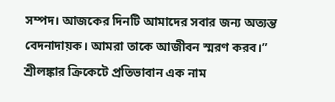সম্পদ। আজকের দিনটি আমাদের সবার জন্য অত্যন্ত বেদনাদায়ক। আমরা তাকে আজীবন স্মরণ করব।”
শ্রীলঙ্কার ক্রিকেটে প্রতিভাবান এক নাম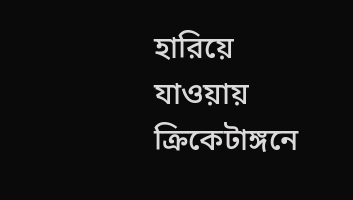হারিয়ে যাওয়ায় ক্রিকেটাঙ্গনে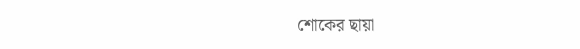শোকের ছায়া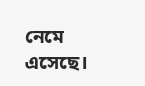নেমে এসেছে।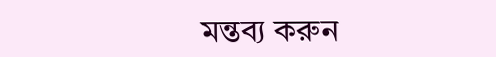মন্তব্য করুন